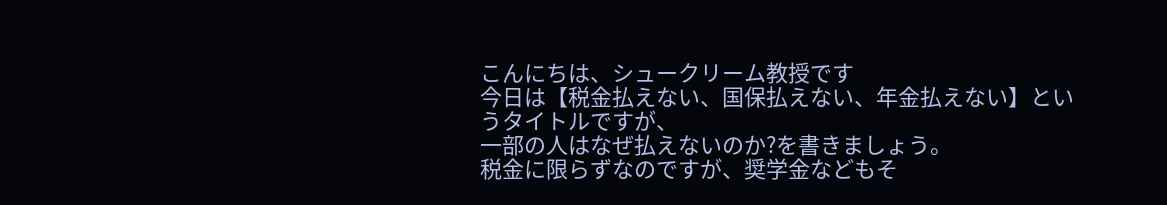こんにちは、シュークリーム教授です
今日は【税金払えない、国保払えない、年金払えない】というタイトルですが、
一部の人はなぜ払えないのか?を書きましょう。
税金に限らずなのですが、奨学金などもそ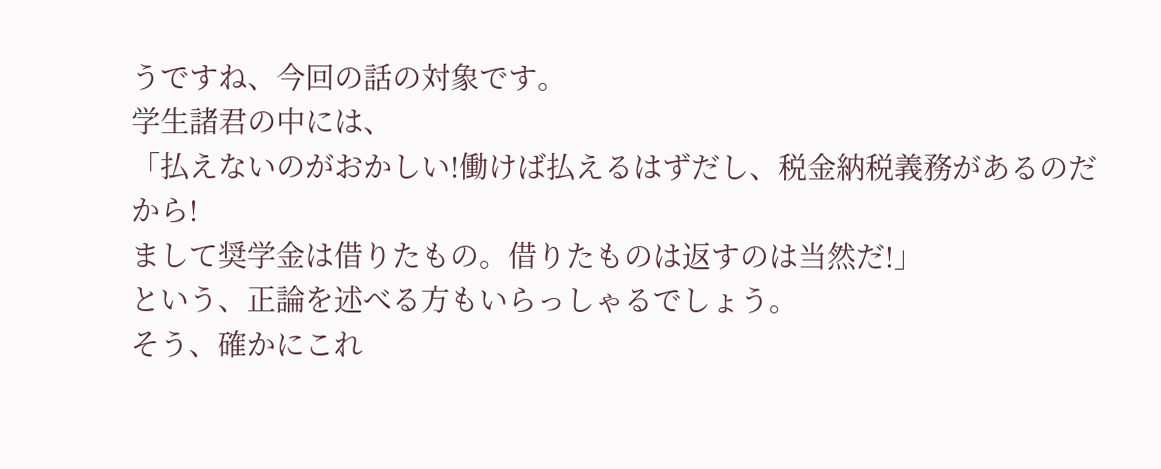うですね、今回の話の対象です。
学生諸君の中には、
「払えないのがおかしい!働けば払えるはずだし、税金納税義務があるのだから!
まして奨学金は借りたもの。借りたものは返すのは当然だ!」
という、正論を述べる方もいらっしゃるでしょう。
そう、確かにこれ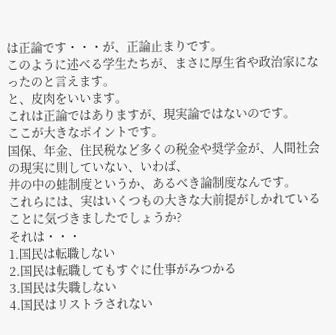は正論です・・・が、正論止まりです。
このように述べる学生たちが、まさに厚生省や政治家になったのと言えます。
と、皮肉をいいます。
これは正論ではありますが、現実論ではないのです。
ここが大きなポイントです。
国保、年金、住民税など多くの税金や奨学金が、人間社会の現実に則していない、いわば、
井の中の蛙制度というか、あるべき論制度なんです。
これらには、実はいくつもの大きな大前提がしかれていることに気づきましたでしょうか?
それは・・・
1.国民は転職しない
2.国民は転職してもすぐに仕事がみつかる
3.国民は失職しない
4.国民はリストラされない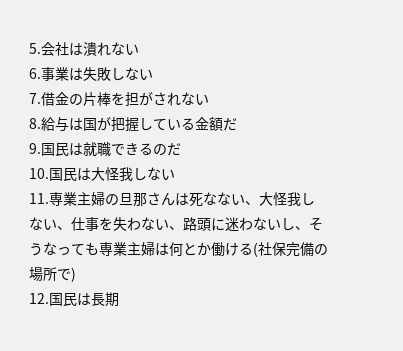5.会社は潰れない
6.事業は失敗しない
7.借金の片棒を担がされない
8.給与は国が把握している金額だ
9.国民は就職できるのだ
10.国民は大怪我しない
11.専業主婦の旦那さんは死なない、大怪我しない、仕事を失わない、路頭に迷わないし、そうなっても専業主婦は何とか働ける(社保完備の場所で)
12.国民は長期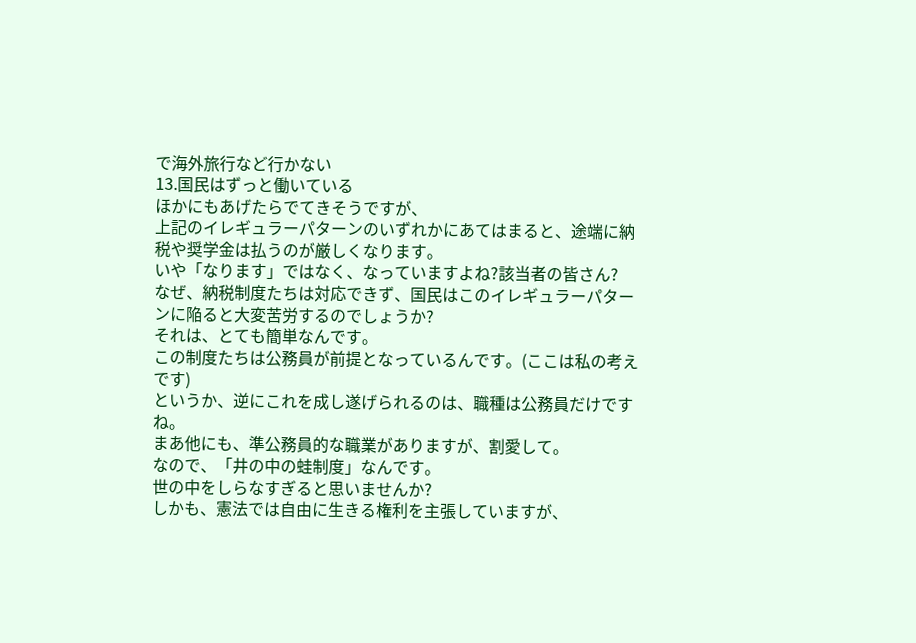で海外旅行など行かない
13.国民はずっと働いている
ほかにもあげたらでてきそうですが、
上記のイレギュラーパターンのいずれかにあてはまると、途端に納税や奨学金は払うのが厳しくなります。
いや「なります」ではなく、なっていますよね?該当者の皆さん?
なぜ、納税制度たちは対応できず、国民はこのイレギュラーパターンに陥ると大変苦労するのでしょうか?
それは、とても簡単なんです。
この制度たちは公務員が前提となっているんです。(ここは私の考えです)
というか、逆にこれを成し遂げられるのは、職種は公務員だけですね。
まあ他にも、準公務員的な職業がありますが、割愛して。
なので、「井の中の蛙制度」なんです。
世の中をしらなすぎると思いませんか?
しかも、憲法では自由に生きる権利を主張していますが、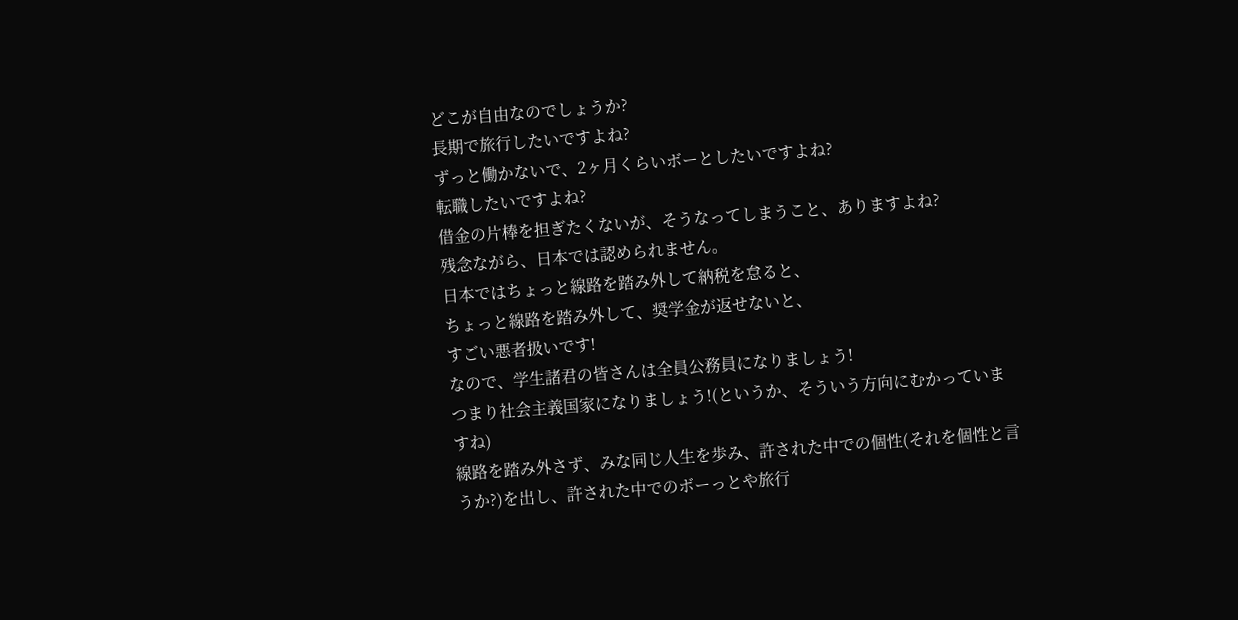どこが自由なのでしょうか?
長期で旅行したいですよね?
ずっと働かないで、2ヶ月くらいボーとしたいですよね?
転職したいですよね?
借金の片棒を担ぎたくないが、そうなってしまうこと、ありますよね?
残念ながら、日本では認められません。
日本ではちょっと線路を踏み外して納税を怠ると、
ちょっと線路を踏み外して、奨学金が返せないと、
すごい悪者扱いです!
なので、学生諸君の皆さんは全員公務員になりましょう!
つまり社会主義国家になりましょう!(というか、そういう方向にむかっていますね)
線路を踏み外さず、みな同じ人生を歩み、許された中での個性(それを個性と言うか?)を出し、許された中でのボーっとや旅行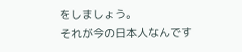をしましょう。
それが今の日本人なんです